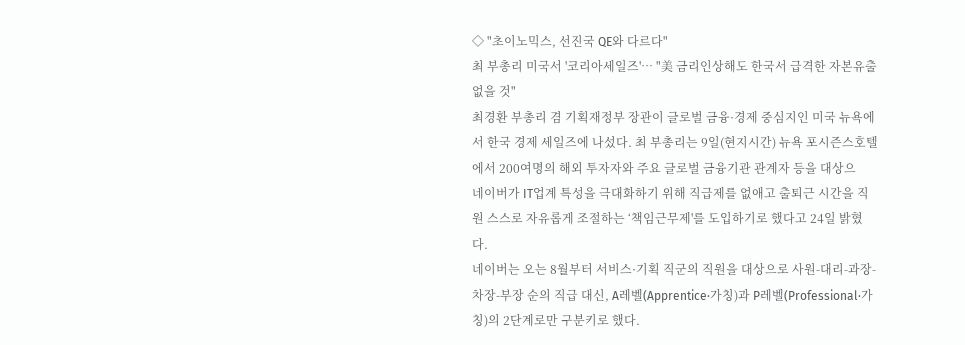◇ "초이노믹스, 선진국 QE와 다르다"
최 부총리 미국서 '코리아세일즈'… "美 금리인상해도 한국서 급격한 자본유출 없을 것"
최경환 부총리 겸 기획재정부 장관이 글로벌 금융·경제 중심지인 미국 뉴욕에서 한국 경제 세일즈에 나섰다. 최 부총리는 9일(현지시간) 뉴욕 포시즌스호텔에서 200여명의 해외 투자자와 주요 글로벌 금융기관 관계자 등을 대상으
네이버가 IT업계 특성을 극대화하기 위해 직급제를 없애고 출퇴근 시간을 직원 스스로 자유롭게 조절하는 ‘책임근무제'를 도입하기로 했다고 24일 밝혔다.
네이버는 오는 8월부터 서비스·기획 직군의 직원을 대상으로 사원-대리-과장-차장-부장 순의 직급 대신, A레벨(Apprentice·가칭)과 P레벨(Professional·가칭)의 2단계로만 구분키로 했다.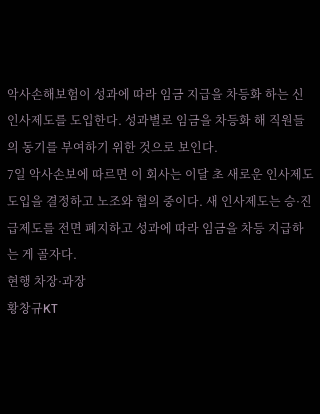악사손해보험이 성과에 따라 임금 지급을 차등화 하는 신인사제도를 도입한다. 성과별로 임금을 차등화 해 직원들의 동기를 부여하기 위한 것으로 보인다.
7일 악사손보에 따르면 이 회사는 이달 초 새로운 인사제도 도입을 결정하고 노조와 협의 중이다. 새 인사제도는 승·진급제도를 전면 폐지하고 성과에 따라 임금을 차등 지급하는 게 골자다.
현행 차장·과장
황창규KT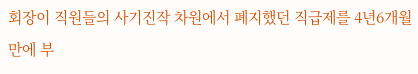회장이 직원들의 사기진작 차원에서 폐지했던 직급제를 4년6개월 만에 부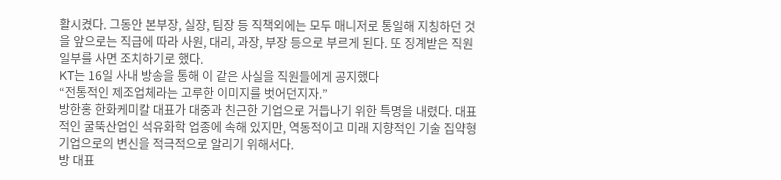활시켰다. 그동안 본부장, 실장, 팀장 등 직책외에는 모두 매니저로 통일해 지칭하던 것을 앞으로는 직급에 따라 사원, 대리, 과장, 부장 등으로 부르게 된다. 또 징계받은 직원 일부를 사면 조치하기로 했다.
KT는 16일 사내 방송을 통해 이 같은 사실을 직원들에게 공지했다
“전통적인 제조업체라는 고루한 이미지를 벗어던지자.”
방한홍 한화케미칼 대표가 대중과 친근한 기업으로 거듭나기 위한 특명을 내렸다. 대표적인 굴뚝산업인 석유화학 업종에 속해 있지만, 역동적이고 미래 지향적인 기술 집약형 기업으로의 변신을 적극적으로 알리기 위해서다.
방 대표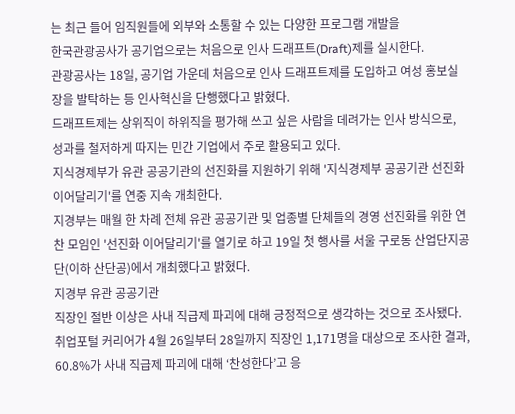는 최근 들어 임직원들에 외부와 소통할 수 있는 다양한 프로그램 개발을
한국관광공사가 공기업으로는 처음으로 인사 드래프트(Draft)제를 실시한다.
관광공사는 18일, 공기업 가운데 처음으로 인사 드래프트제를 도입하고 여성 홍보실장을 발탁하는 등 인사혁신을 단행했다고 밝혔다.
드래프트제는 상위직이 하위직을 평가해 쓰고 싶은 사람을 데려가는 인사 방식으로, 성과를 철저하게 따지는 민간 기업에서 주로 활용되고 있다.
지식경제부가 유관 공공기관의 선진화를 지원하기 위해 '지식경제부 공공기관 선진화 이어달리기'를 연중 지속 개최한다.
지경부는 매월 한 차례 전체 유관 공공기관 및 업종별 단체들의 경영 선진화를 위한 연찬 모임인 '선진화 이어달리기'를 열기로 하고 19일 첫 행사를 서울 구로동 산업단지공단(이하 산단공)에서 개최했다고 밝혔다.
지경부 유관 공공기관
직장인 절반 이상은 사내 직급제 파괴에 대해 긍정적으로 생각하는 것으로 조사됐다.
취업포털 커리어가 4월 26일부터 28일까지 직장인 1,171명을 대상으로 조사한 결과, 60.8%가 사내 직급제 파괴에 대해 ‘찬성한다’고 응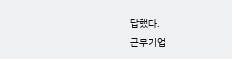답했다.
근무기업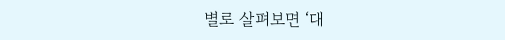별로 살펴보면 ‘대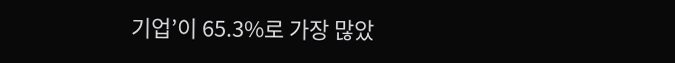기업’이 65.3%로 가장 많았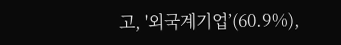고, '외국계기업’(60.9%),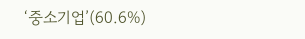‘중소기업’(60.6%)